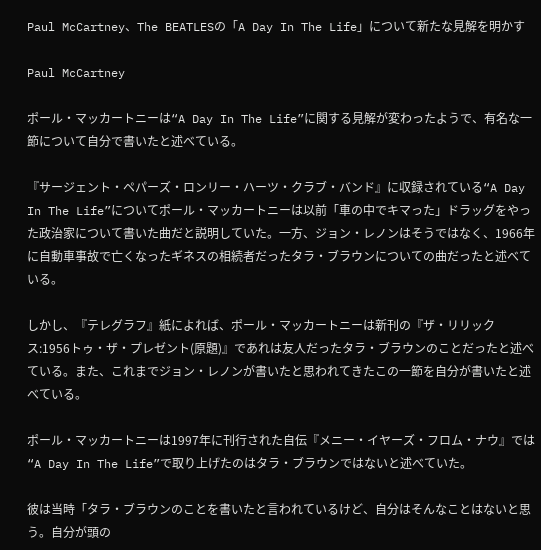Paul McCartney、The BEATLESの「A Day In The Life」について新たな見解を明かす

Paul McCartney

ポール・マッカートニーは“A Day In The Life”に関する見解が変わったようで、有名な一節について自分で書いたと述べている。

『サージェント・ペパーズ・ロンリー・ハーツ・クラブ・バンド』に収録されている“A Day In The Life”についてポール・マッカートニーは以前「車の中でキマった」ドラッグをやった政治家について書いた曲だと説明していた。一方、ジョン・レノンはそうではなく、1966年に自動車事故で亡くなったギネスの相続者だったタラ・ブラウンについての曲だったと述べている。

しかし、『テレグラフ』紙によれば、ポール・マッカートニーは新刊の『ザ・リリックス:1956トゥ・ザ・プレゼント(原題)』であれは友人だったタラ・ブラウンのことだったと述べている。また、これまでジョン・レノンが書いたと思われてきたこの一節を自分が書いたと述べている。

ポール・マッカートニーは1997年に刊行された自伝『メニー・イヤーズ・フロム・ナウ』では“A Day In The Life”で取り上げたのはタラ・ブラウンではないと述べていた。

彼は当時「タラ・ブラウンのことを書いたと言われているけど、自分はそんなことはないと思う。自分が頭の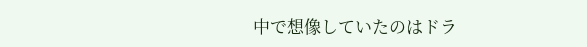中で想像していたのはドラ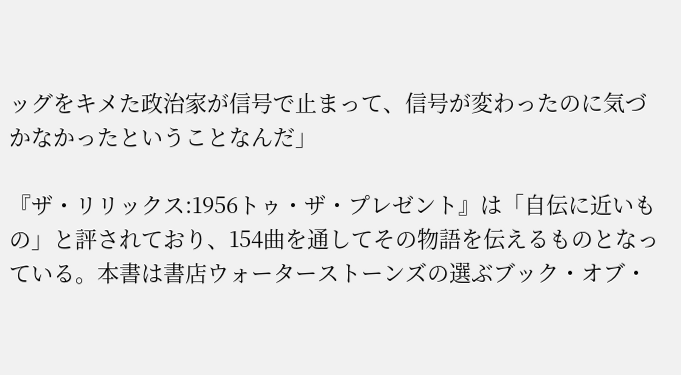ッグをキメた政治家が信号で止まって、信号が変わったのに気づかなかったということなんだ」

『ザ・リリックス:1956トゥ・ザ・プレゼント』は「自伝に近いもの」と評されており、154曲を通してその物語を伝えるものとなっている。本書は書店ウォーターストーンズの選ぶブック・オブ・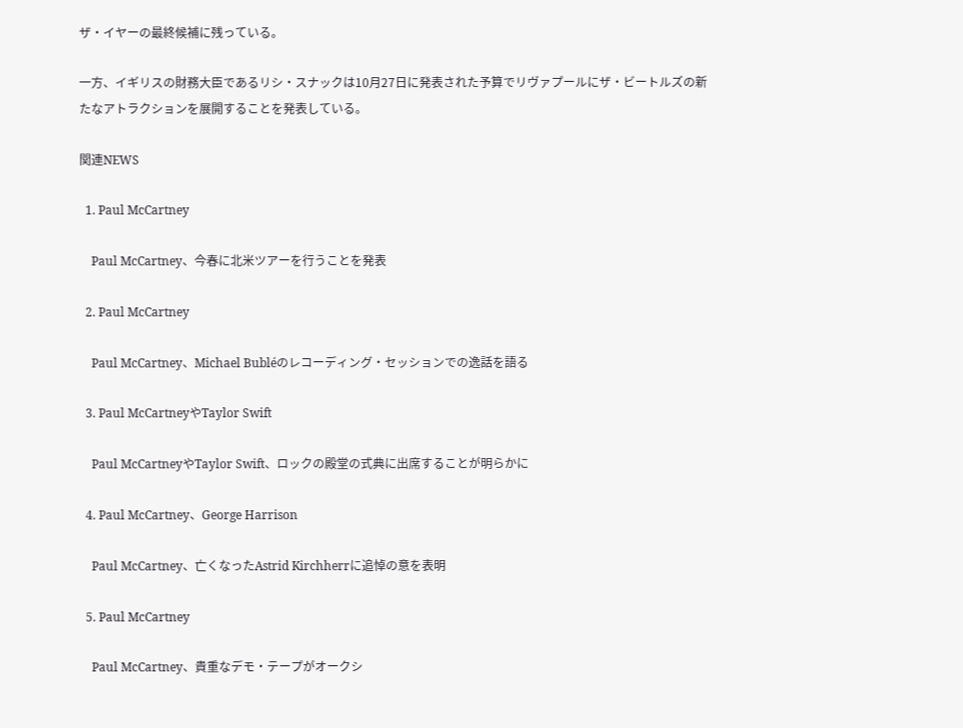ザ・イヤーの最終候補に残っている。

一方、イギリスの財務大臣であるリシ・スナックは10月27日に発表された予算でリヴァプールにザ・ビートルズの新たなアトラクションを展開することを発表している。

関連NEWS

  1. Paul McCartney

    Paul McCartney、今春に北米ツアーを行うことを発表

  2. Paul McCartney

    Paul McCartney、Michael Bubléのレコーディング・セッションでの逸話を語る

  3. Paul McCartneyやTaylor Swift

    Paul McCartneyやTaylor Swift、ロックの殿堂の式典に出席することが明らかに

  4. Paul McCartney、George Harrison

    Paul McCartney、亡くなったAstrid Kirchherrに追悼の意を表明

  5. Paul McCartney

    Paul McCartney、貴重なデモ・テープがオークシ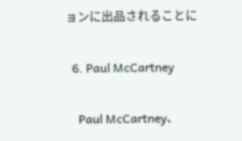ョンに出品されることに

  6. Paul McCartney

    Paul McCartney、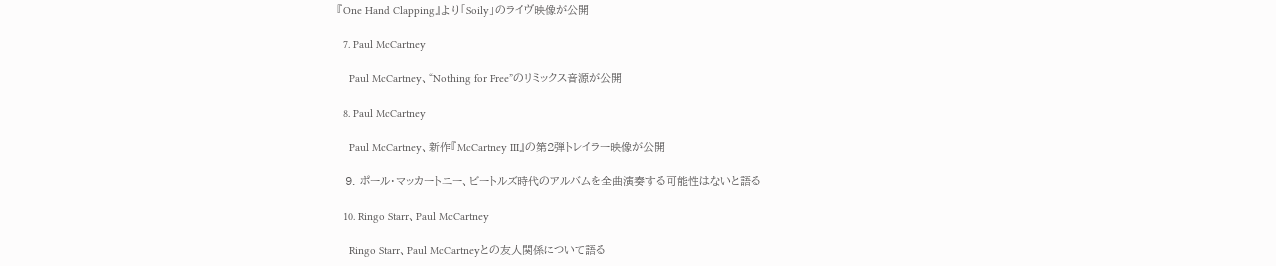『One Hand Clapping』より「Soily」のライヴ映像が公開

  7. Paul McCartney

    Paul McCartney、“Nothing for Free”のリミックス音源が公開

  8. Paul McCartney

    Paul McCartney、新作『McCartney III』の第2弾トレイラー映像が公開

  9. ポール・マッカートニー、ビートルズ時代のアルバムを全曲演奏する可能性はないと語る

  10. Ringo Starr、Paul McCartney

    Ringo Starr、Paul McCartneyとの友人関係について語る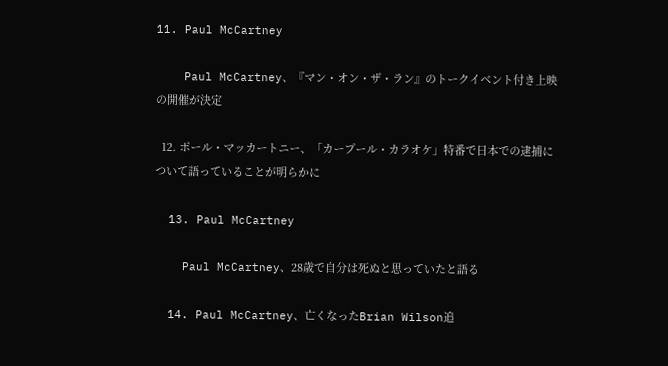11. Paul McCartney

    Paul McCartney、『マン・オン・ザ・ラン』のトークイベント付き上映の開催が決定

  12. ポール・マッカートニー、「カープール・カラオケ」特番で日本での逮捕について語っていることが明らかに

  13. Paul McCartney

    Paul McCartney、28歳で自分は死ぬと思っていたと語る

  14. Paul McCartney、亡くなったBrian Wilson追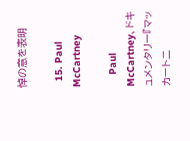悼の意を表明

  15. Paul McCartney

    Paul McCartney、ドキュメンタリー『マッカートニ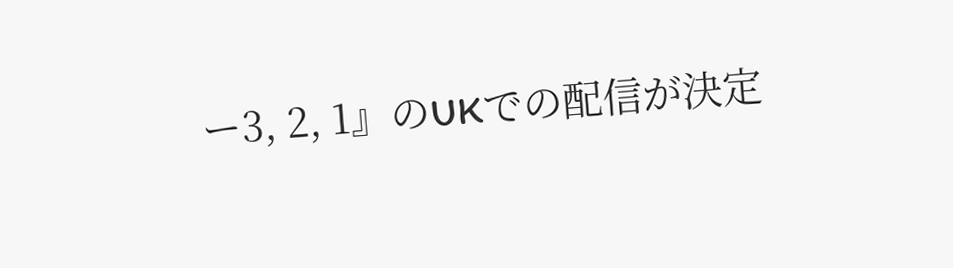ー3, 2, 1』のUKでの配信が決定